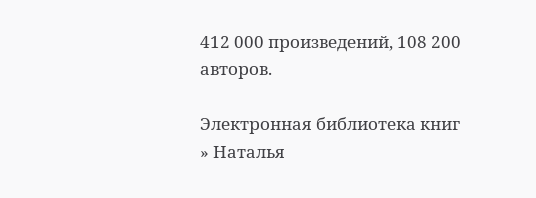412 000 произведений, 108 200 авторов.

Электронная библиотека книг » Наталья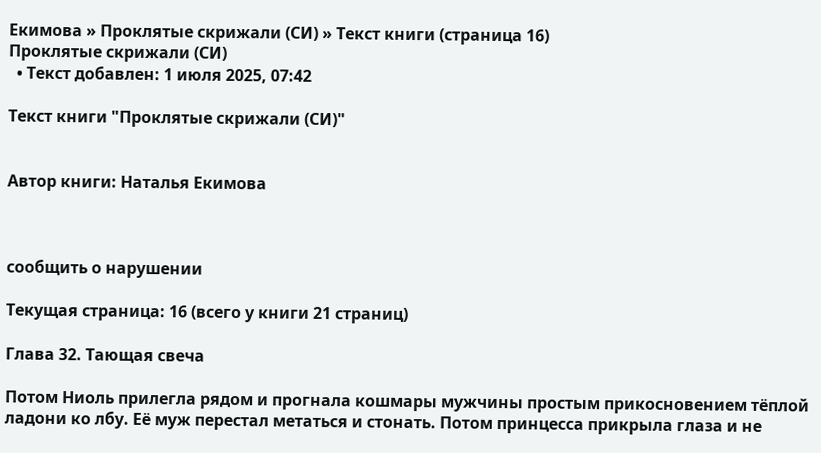Екимова » Проклятые скрижали (СИ) » Текст книги (страница 16)
Проклятые скрижали (СИ)
  • Текст добавлен: 1 июля 2025, 07:42

Текст книги "Проклятые скрижали (СИ)"


Автор книги: Наталья Екимова



сообщить о нарушении

Текущая страница: 16 (всего у книги 21 страниц)

Глава 32. Тающая свеча

Потом Ниоль прилегла рядом и прогнала кошмары мужчины простым прикосновением тёплой ладони ко лбу. Её муж перестал метаться и стонать. Потом принцесса прикрыла глаза и не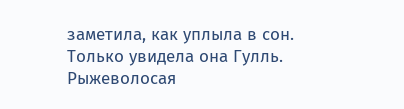заметила, как уплыла в сон. Только увидела она Гулль. Рыжеволосая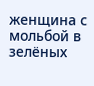женщина с мольбой в зелёных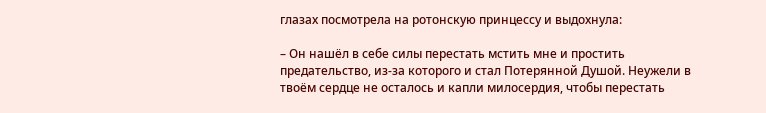глазах посмотрела на ротонскую принцессу и выдохнула:

– Он нашёл в себе силы перестать мстить мне и простить предательство, из-за которого и стал Потерянной Душой. Неужели в твоём сердце не осталось и капли милосердия, чтобы перестать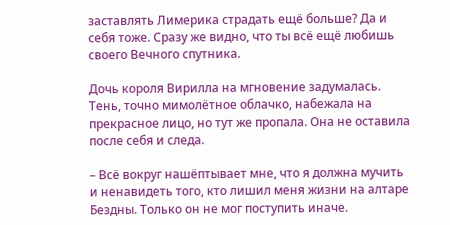заставлять Лимерика страдать ещё больше? Да и себя тоже. Сразу же видно, что ты всё ещё любишь своего Вечного спутника.

Дочь короля Вирилла на мгновение задумалась. Тень, точно мимолётное облачко, набежала на прекрасное лицо, но тут же пропала. Она не оставила после себя и следа.

– Всё вокруг нашёптывает мне, что я должна мучить и ненавидеть того, кто лишил меня жизни на алтаре Бездны. Только он не мог поступить иначе.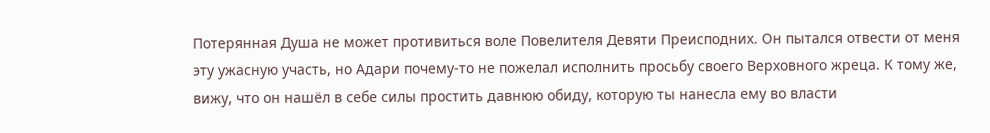Потерянная Душа не может противиться воле Повелителя Девяти Преисподних. Он пытался отвести от меня эту ужасную участь, но Адари почему-то не пожелал исполнить просьбу своего Верховного жреца. К тому же, вижу, что он нашёл в себе силы простить давнюю обиду, которую ты нанесла ему во власти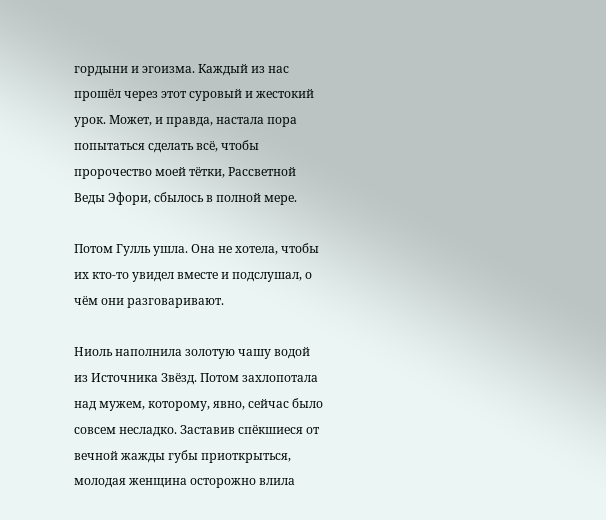гордыни и эгоизма. Каждый из нас прошёл через этот суровый и жестокий урок. Может, и правда, настала пора попытаться сделать всё, чтобы пророчество моей тётки, Рассветной Веды Эфори, сбылось в полной мере.

Потом Гулль ушла. Она не хотела, чтобы их кто-то увидел вместе и подслушал, о чём они разговаривают.

Ниоль наполнила золотую чашу водой из Источника Звёзд. Потом захлопотала над мужем, которому, явно, сейчас было совсем несладко. Заставив спёкшиеся от вечной жажды губы приоткрыться, молодая женщина осторожно влила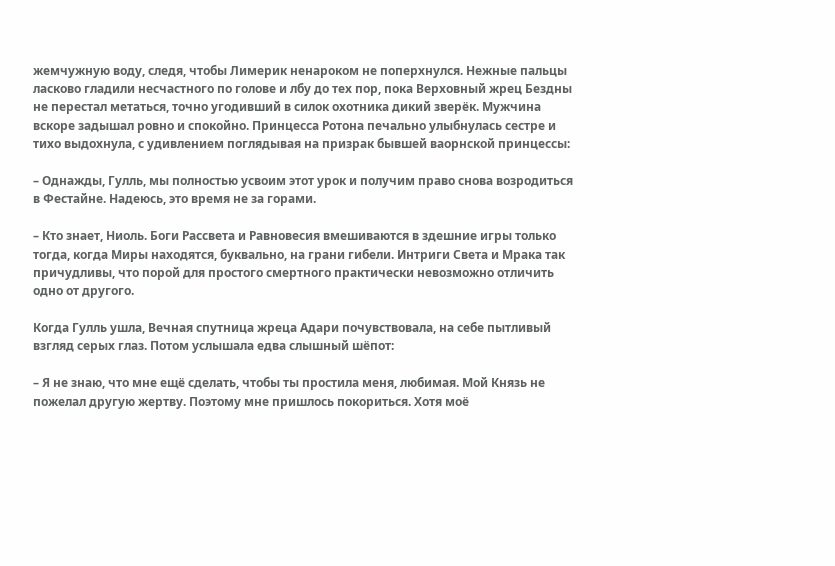жемчужную воду, следя, чтобы Лимерик ненароком не поперхнулся. Нежные пальцы ласково гладили несчастного по голове и лбу до тех пор, пока Верховный жрец Бездны не перестал метаться, точно угодивший в силок охотника дикий зверёк. Мужчина вскоре задышал ровно и спокойно. Принцесса Ротона печально улыбнулась сестре и тихо выдохнула, с удивлением поглядывая на призрак бывшей ваорнской принцессы:

– Однажды, Гулль, мы полностью усвоим этот урок и получим право снова возродиться в Фестайне. Надеюсь, это время не за горами.

– Кто знает, Ниоль. Боги Рассвета и Равновесия вмешиваются в здешние игры только тогда, когда Миры находятся, буквально, на грани гибели. Интриги Света и Мрака так причудливы, что порой для простого смертного практически невозможно отличить одно от другого.

Когда Гулль ушла, Вечная спутница жреца Адари почувствовала, на себе пытливый взгляд серых глаз. Потом услышала едва слышный шёпот:

– Я не знаю, что мне ещё сделать, чтобы ты простила меня, любимая. Мой Князь не пожелал другую жертву. Поэтому мне пришлось покориться. Хотя моё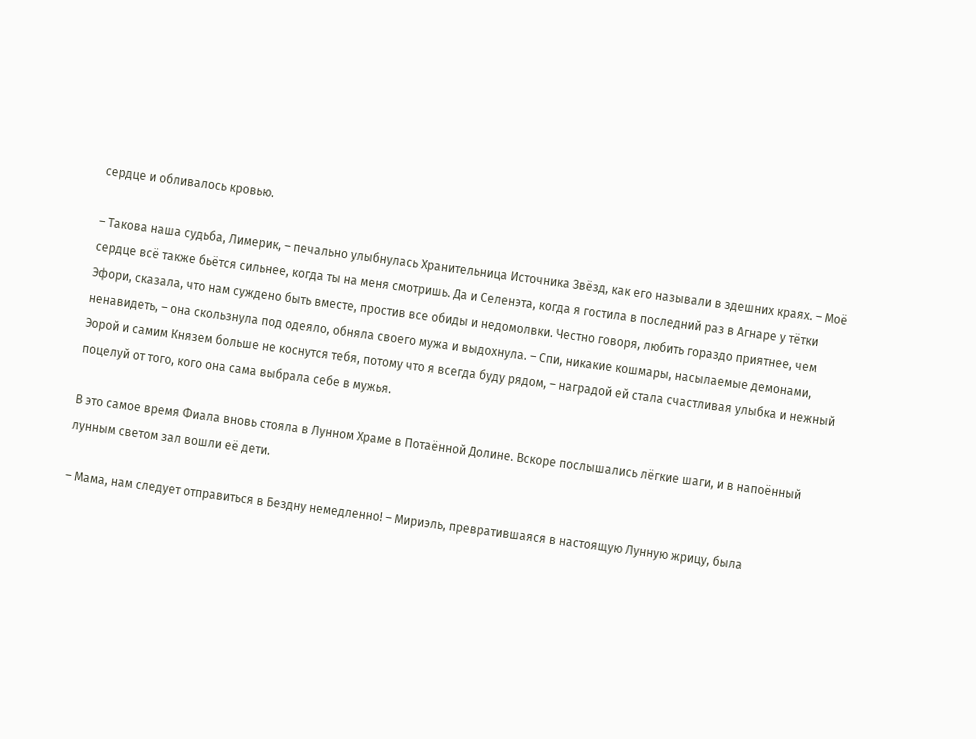сердце и обливалось кровью.

– Такова наша судьба, Лимерик, – печально улыбнулась Хранительница Источника Звёзд, как его называли в здешних краях. – Моё сердце всё также бьётся сильнее, когда ты на меня смотришь. Да и Селенэта, когда я гостила в последний раз в Агнаре у тётки Эфори, сказала, что нам суждено быть вместе, простив все обиды и недомолвки. Честно говоря, любить гораздо приятнее, чем ненавидеть, – она скользнула под одеяло, обняла своего мужа и выдохнула. – Спи, никакие кошмары, насылаемые демонами, Эорой и самим Князем больше не коснутся тебя, потому что я всегда буду рядом, – наградой ей стала счастливая улыбка и нежный поцелуй от того, кого она сама выбрала себе в мужья.

В это самое время Фиала вновь стояла в Лунном Храме в Потаённой Долине. Вскоре послышались лёгкие шаги, и в напоённый лунным светом зал вошли её дети.

– Мама, нам следует отправиться в Бездну немедленно! – Мириэль, превратившаяся в настоящую Лунную жрицу, была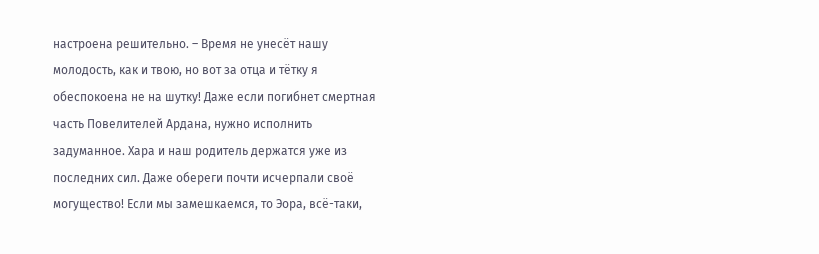настроена решительно. – Время не унесёт нашу молодость, как и твою, но вот за отца и тётку я обеспокоена не на шутку! Даже если погибнет смертная часть Повелителей Ардана, нужно исполнить задуманное. Хара и наш родитель держатся уже из последних сил. Даже обереги почти исчерпали своё могущество! Если мы замешкаемся, то Эора, всё-таки,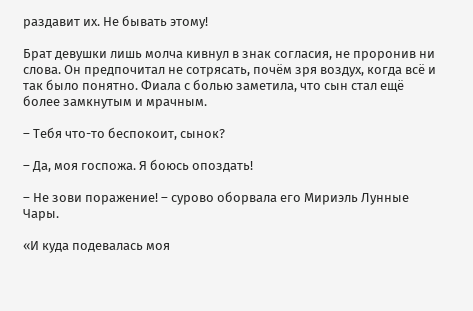раздавит их. Не бывать этому!

Брат девушки лишь молча кивнул в знак согласия, не проронив ни слова. Он предпочитал не сотрясать, почём зря воздух, когда всё и так было понятно. Фиала с болью заметила, что сын стал ещё более замкнутым и мрачным.

– Тебя что-то беспокоит, сынок?

– Да, моя госпожа. Я боюсь опоздать!

– Не зови поражение! – сурово оборвала его Мириэль Лунные Чары.

«И куда подевалась моя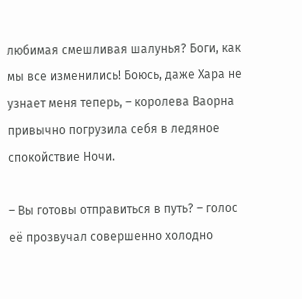любимая смешливая шалунья? Боги, как мы все изменились! Боюсь, даже Хара не узнает меня теперь, – королева Ваорна привычно погрузила себя в ледяное спокойствие Ночи.

– Вы готовы отправиться в путь? – голос её прозвучал совершенно холодно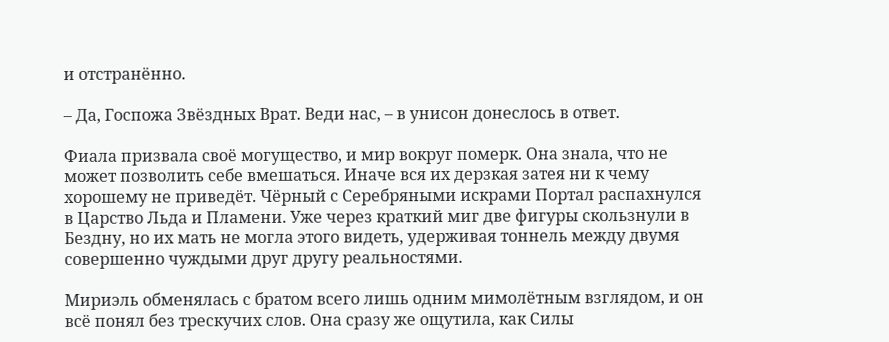и отстранённо.

– Да, Госпожа Звёздных Врат. Веди нас, – в унисон донеслось в ответ.

Фиала призвала своё могущество, и мир вокруг померк. Она знала, что не может позволить себе вмешаться. Иначе вся их дерзкая затея ни к чему хорошему не приведёт. Чёрный с Серебряными искрами Портал распахнулся в Царство Льда и Пламени. Уже через краткий миг две фигуры скользнули в Бездну, но их мать не могла этого видеть, удерживая тоннель между двумя совершенно чуждыми друг другу реальностями.

Мириэль обменялась с братом всего лишь одним мимолётным взглядом, и он всё понял без трескучих слов. Она сразу же ощутила, как Силы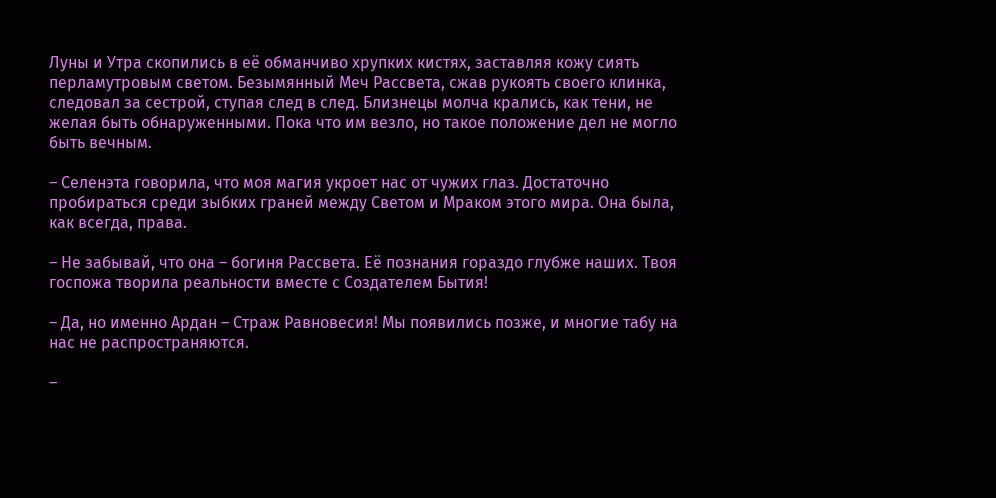Луны и Утра скопились в её обманчиво хрупких кистях, заставляя кожу сиять перламутровым светом. Безымянный Меч Рассвета, сжав рукоять своего клинка, следовал за сестрой, ступая след в след. Близнецы молча крались, как тени, не желая быть обнаруженными. Пока что им везло, но такое положение дел не могло быть вечным.

– Селенэта говорила, что моя магия укроет нас от чужих глаз. Достаточно пробираться среди зыбких граней между Светом и Мраком этого мира. Она была, как всегда, права.

– Не забывай, что она – богиня Рассвета. Её познания гораздо глубже наших. Твоя госпожа творила реальности вместе с Создателем Бытия!

– Да, но именно Ардан – Страж Равновесия! Мы появились позже, и многие табу на нас не распространяются.

–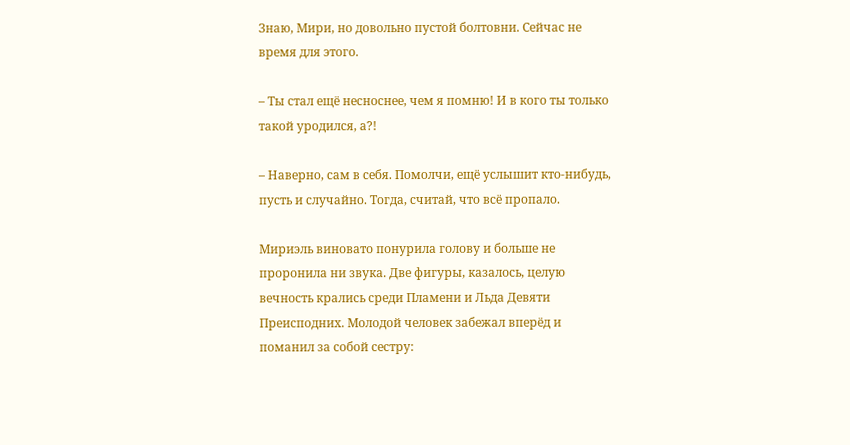Знаю, Мири, но довольно пустой болтовни. Сейчас не время для этого.

– Ты стал ещё несноснее, чем я помню! И в кого ты только такой уродился, а?!

– Наверно, сам в себя. Помолчи, ещё услышит кто-нибудь, пусть и случайно. Тогда, считай, что всё пропало.

Мириэль виновато понурила голову и больше не проронила ни звука. Две фигуры, казалось, целую вечность крались среди Пламени и Льда Девяти Преисподних. Молодой человек забежал вперёд и поманил за собой сестру: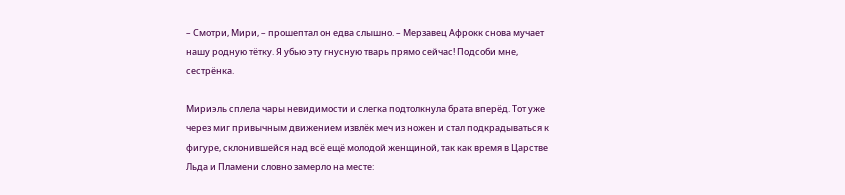– Смотри, Мири, – прошептал он едва слышно. – Мерзавец Афрокк снова мучает нашу родную тётку. Я убью эту гнусную тварь прямо сейчас! Подсоби мне, сестрёнка.

Мириэль сплела чары невидимости и слегка подтолкнула брата вперёд. Тот уже через миг привычным движением извлёк меч из ножен и стал подкрадываться к фигуре, склонившейся над всё ещё молодой женщиной, так как время в Царстве Льда и Пламени словно замерло на месте: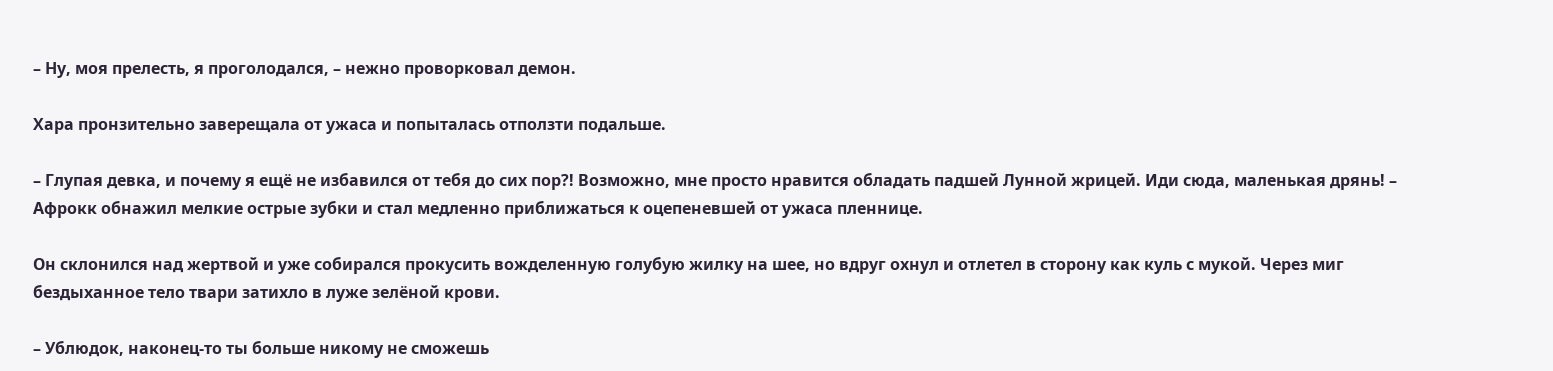– Ну, моя прелесть, я проголодался, – нежно проворковал демон.

Хара пронзительно заверещала от ужаса и попыталась отползти подальше.

– Глупая девка, и почему я ещё не избавился от тебя до сих пор?! Возможно, мне просто нравится обладать падшей Лунной жрицей. Иди сюда, маленькая дрянь! – Афрокк обнажил мелкие острые зубки и стал медленно приближаться к оцепеневшей от ужаса пленнице.

Он склонился над жертвой и уже собирался прокусить вожделенную голубую жилку на шее, но вдруг охнул и отлетел в сторону как куль с мукой. Через миг бездыханное тело твари затихло в луже зелёной крови.

– Ублюдок, наконец-то ты больше никому не сможешь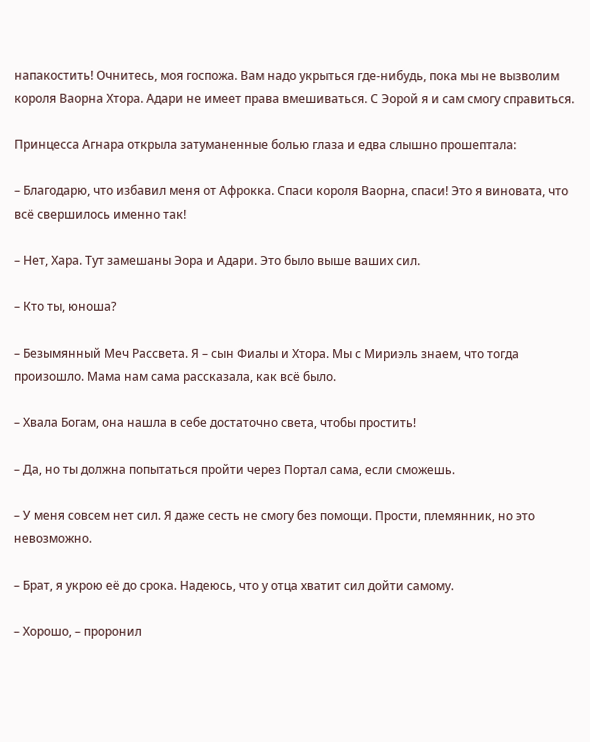напакостить! Очнитесь, моя госпожа. Вам надо укрыться где-нибудь, пока мы не вызволим короля Ваорна Хтора. Адари не имеет права вмешиваться. С Эорой я и сам смогу справиться.

Принцесса Агнара открыла затуманенные болью глаза и едва слышно прошептала:

– Благодарю, что избавил меня от Афрокка. Спаси короля Ваорна, спаси! Это я виновата, что всё свершилось именно так!

– Нет, Хара. Тут замешаны Эора и Адари. Это было выше ваших сил.

– Кто ты, юноша?

– Безымянный Меч Рассвета. Я – сын Фиалы и Хтора. Мы с Мириэль знаем, что тогда произошло. Мама нам сама рассказала, как всё было.

– Хвала Богам, она нашла в себе достаточно света, чтобы простить!

– Да, но ты должна попытаться пройти через Портал сама, если сможешь.

– У меня совсем нет сил. Я даже сесть не смогу без помощи. Прости, племянник, но это невозможно.

– Брат, я укрою её до срока. Надеюсь, что у отца хватит сил дойти самому.

– Хорошо, – проронил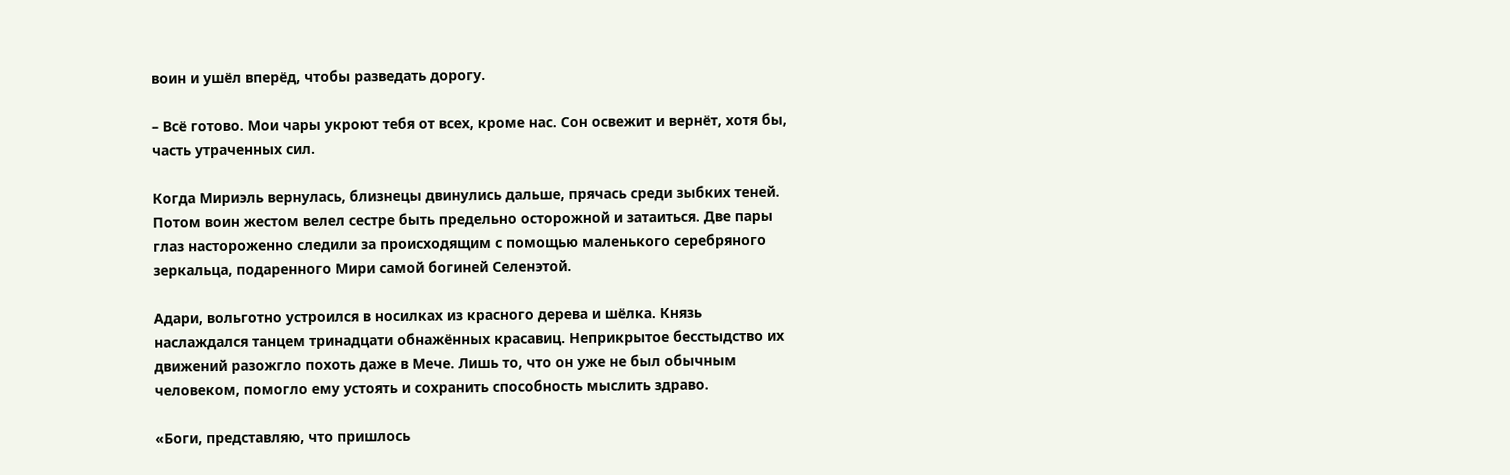воин и ушёл вперёд, чтобы разведать дорогу.

– Всё готово. Мои чары укроют тебя от всех, кроме нас. Сон освежит и вернёт, хотя бы, часть утраченных сил.

Когда Мириэль вернулась, близнецы двинулись дальше, прячась среди зыбких теней. Потом воин жестом велел сестре быть предельно осторожной и затаиться. Две пары глаз настороженно следили за происходящим с помощью маленького серебряного зеркальца, подаренного Мири самой богиней Селенэтой.

Адари, вольготно устроился в носилках из красного дерева и шёлка. Князь наслаждался танцем тринадцати обнажённых красавиц. Неприкрытое бесстыдство их движений разожгло похоть даже в Мече. Лишь то, что он уже не был обычным человеком, помогло ему устоять и сохранить способность мыслить здраво.

«Боги, представляю, что пришлось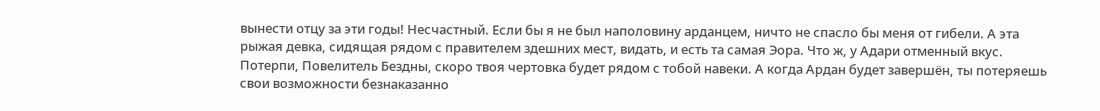вынести отцу за эти годы! Несчастный. Если бы я не был наполовину арданцем, ничто не спасло бы меня от гибели. А эта рыжая девка, сидящая рядом с правителем здешних мест, видать, и есть та самая Эора. Что ж, у Адари отменный вкус. Потерпи, Повелитель Бездны, скоро твоя чертовка будет рядом с тобой навеки. А когда Ардан будет завершён, ты потеряешь свои возможности безнаказанно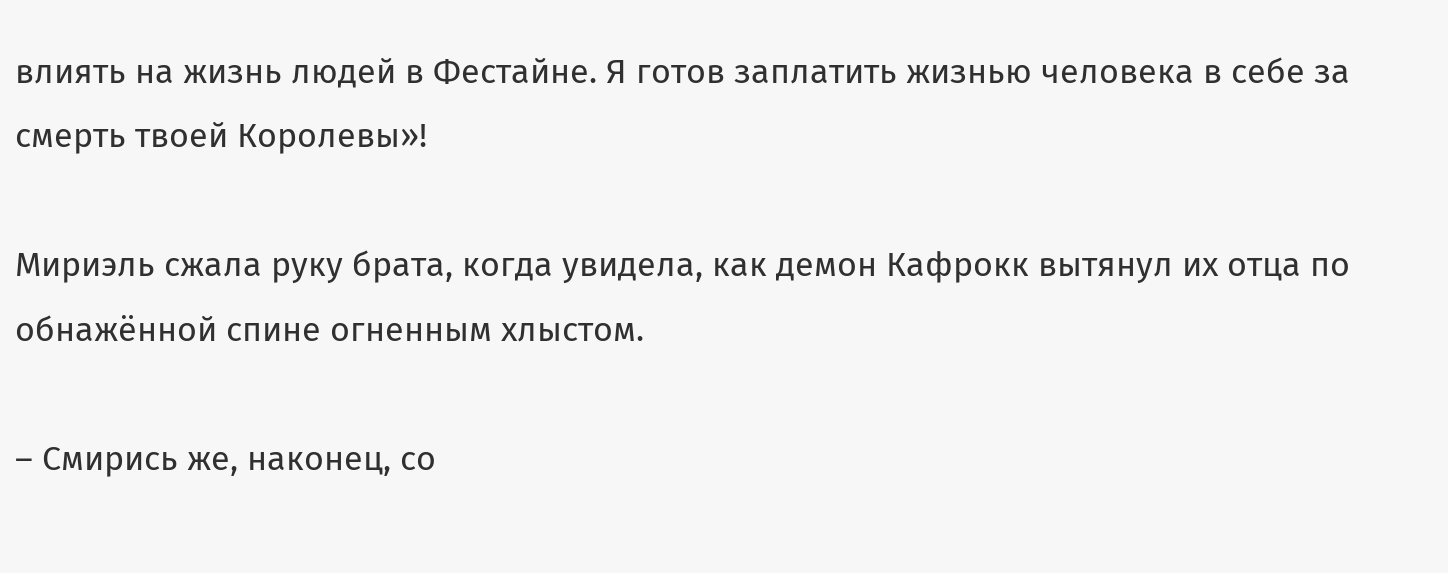влиять на жизнь людей в Фестайне. Я готов заплатить жизнью человека в себе за смерть твоей Королевы»!

Мириэль сжала руку брата, когда увидела, как демон Кафрокк вытянул их отца по обнажённой спине огненным хлыстом.

– Смирись же, наконец, со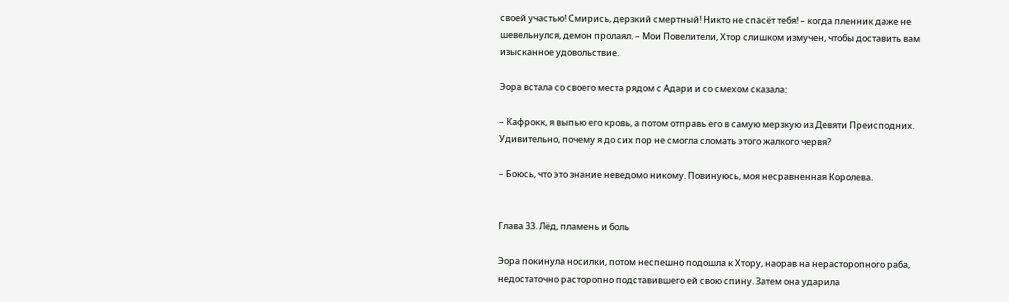своей участью! Смирись, дерзкий смертный! Никто не спасёт тебя! – когда пленник даже не шевельнулся, демон пролаял. – Мои Повелители, Хтор слишком измучен, чтобы доставить вам изысканное удовольствие.

Эора встала со своего места рядом с Адари и со смехом сказала:

– Кафрокк, я выпью его кровь, а потом отправь его в самую мерзкую из Девяти Преисподних. Удивительно, почему я до сих пор не смогла сломать этого жалкого червя?

– Боюсь, что это знание неведомо никому. Повинуюсь, моя несравненная Королева.


Глава 33. Лёд, пламень и боль

Эора покинула носилки, потом неспешно подошла к Хтору, наорав на нерасторопного раба, недостаточно расторопно подставившего ей свою спину. Затем она ударила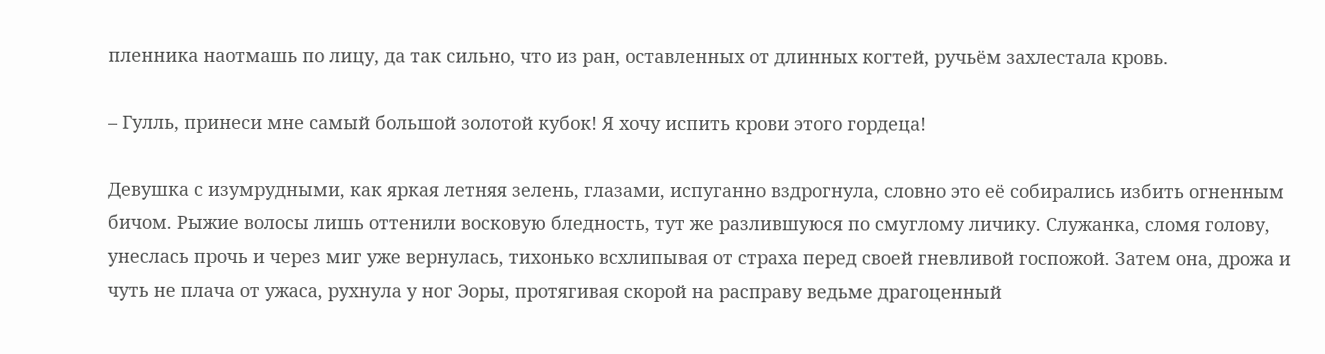пленника наотмашь по лицу, да так сильно, что из ран, оставленных от длинных когтей, ручьём захлестала кровь.

– Гулль, принеси мне самый большой золотой кубок! Я хочу испить крови этого гордеца!

Девушка с изумрудными, как яркая летняя зелень, глазами, испуганно вздрогнула, словно это её собирались избить огненным бичом. Рыжие волосы лишь оттенили восковую бледность, тут же разлившуюся по смуглому личику. Служанка, сломя голову, унеслась прочь и через миг уже вернулась, тихонько всхлипывая от страха перед своей гневливой госпожой. Затем она, дрожа и чуть не плача от ужаса, рухнула у ног Эоры, протягивая скорой на расправу ведьме драгоценный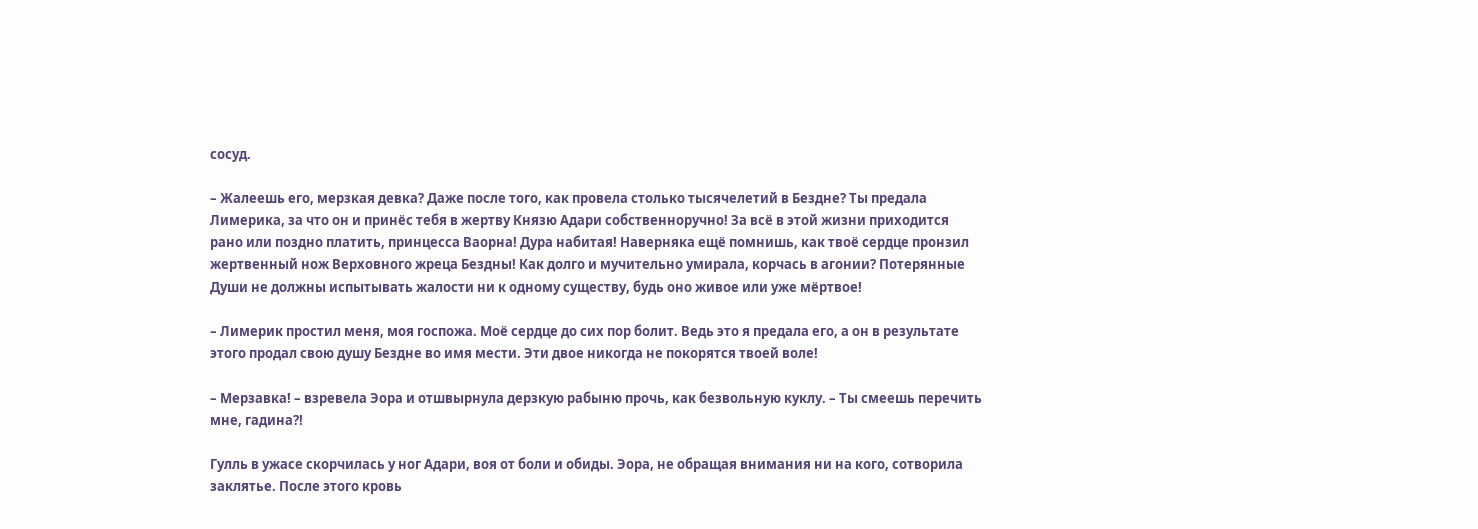сосуд.

– Жалеешь его, мерзкая девка? Даже после того, как провела столько тысячелетий в Бездне? Ты предала Лимерика, за что он и принёс тебя в жертву Князю Адари собственноручно! За всё в этой жизни приходится рано или поздно платить, принцесса Ваорна! Дура набитая! Наверняка ещё помнишь, как твоё сердце пронзил жертвенный нож Верховного жреца Бездны! Как долго и мучительно умирала, корчась в агонии? Потерянные Души не должны испытывать жалости ни к одному существу, будь оно живое или уже мёртвое!

– Лимерик простил меня, моя госпожа. Моё сердце до сих пор болит. Ведь это я предала его, а он в результате этого продал свою душу Бездне во имя мести. Эти двое никогда не покорятся твоей воле!

– Мерзавка! – взревела Эора и отшвырнула дерзкую рабыню прочь, как безвольную куклу. – Ты смеешь перечить мне, гадина?!

Гулль в ужасе скорчилась у ног Адари, воя от боли и обиды. Эора, не обращая внимания ни на кого, сотворила заклятье. После этого кровь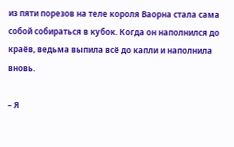из пяти порезов на теле короля Ваорна стала сама собой собираться в кубок. Когда он наполнился до краёв, ведьма выпила всё до капли и наполнила вновь.

– Я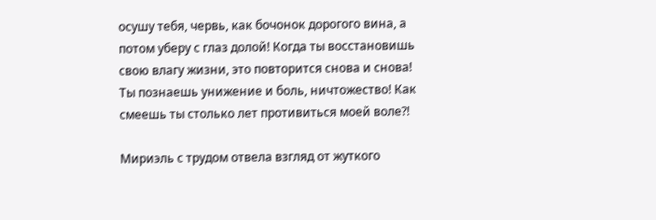осушу тебя, червь, как бочонок дорогого вина, а потом уберу с глаз долой! Когда ты восстановишь свою влагу жизни, это повторится снова и снова! Ты познаешь унижение и боль, ничтожество! Как смеешь ты столько лет противиться моей воле?!

Мириэль с трудом отвела взгляд от жуткого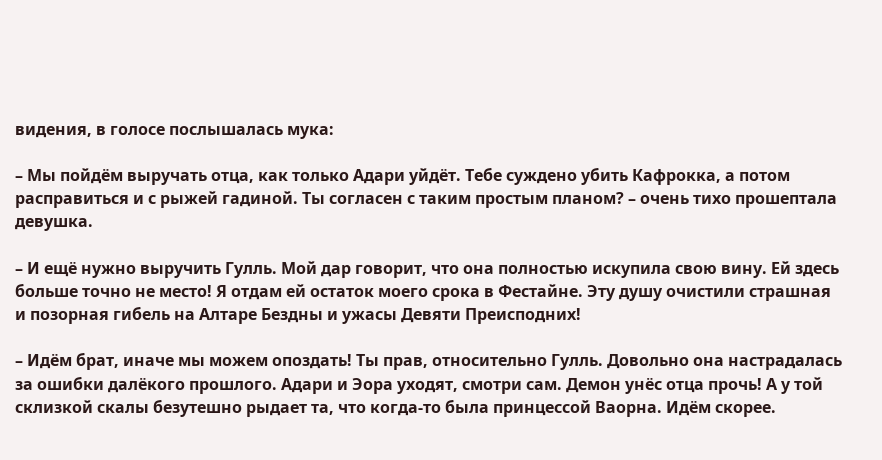видения, в голосе послышалась мука:

– Мы пойдём выручать отца, как только Адари уйдёт. Тебе суждено убить Кафрокка, а потом расправиться и с рыжей гадиной. Ты согласен с таким простым планом? – очень тихо прошептала девушка.

– И ещё нужно выручить Гулль. Мой дар говорит, что она полностью искупила свою вину. Ей здесь больше точно не место! Я отдам ей остаток моего срока в Фестайне. Эту душу очистили страшная и позорная гибель на Алтаре Бездны и ужасы Девяти Преисподних!

– Идём брат, иначе мы можем опоздать! Ты прав, относительно Гулль. Довольно она настрадалась за ошибки далёкого прошлого. Адари и Эора уходят, смотри сам. Демон унёс отца прочь! А у той склизкой скалы безутешно рыдает та, что когда-то была принцессой Ваорна. Идём скорее.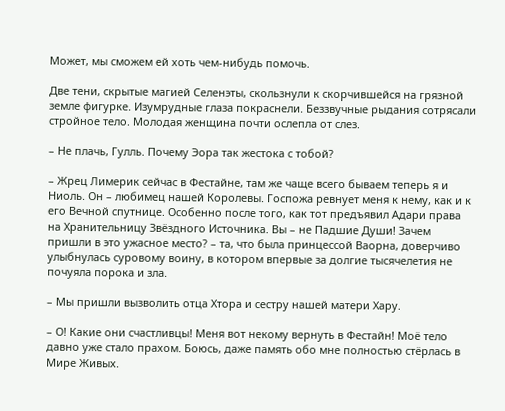Может, мы сможем ей хоть чем-нибудь помочь.

Две тени, скрытые магией Селенэты, скользнули к скорчившейся на грязной земле фигурке. Изумрудные глаза покраснели. Беззвучные рыдания сотрясали стройное тело. Молодая женщина почти ослепла от слез.

– Не плачь, Гулль. Почему Эора так жестока с тобой?

– Жрец Лимерик сейчас в Фестайне, там же чаще всего бываем теперь я и Ниоль. Он – любимец нашей Королевы. Госпожа ревнует меня к нему, как и к его Вечной спутнице. Особенно после того, как тот предъявил Адари права на Хранительницу Звёздного Источника. Вы – не Падшие Души! Зачем пришли в это ужасное место? – та, что была принцессой Ваорна, доверчиво улыбнулась суровому воину, в котором впервые за долгие тысячелетия не почуяла порока и зла.

– Мы пришли вызволить отца Хтора и сестру нашей матери Хару.

– О! Какие они счастливцы! Меня вот некому вернуть в Фестайн! Моё тело давно уже стало прахом. Боюсь, даже память обо мне полностью стёрлась в Мире Живых.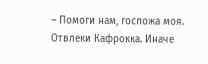– Помоги нам, госпожа моя. Отвлеки Кафрокка. Иначе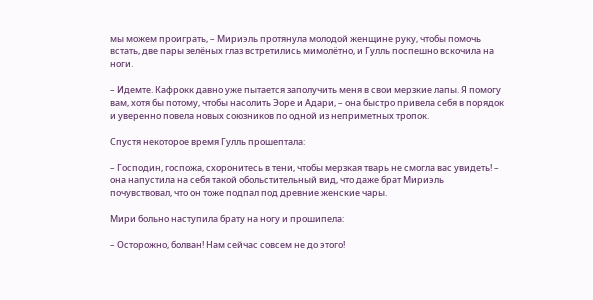мы можем проиграть, – Мириэль протянула молодой женщине руку, чтобы помочь встать, две пары зелёных глаз встретились мимолётно, и Гулль поспешно вскочила на ноги.

– Идемте. Кафрокк давно уже пытается заполучить меня в свои мерзкие лапы. Я помогу вам, хотя бы потому, чтобы насолить Эоре и Адари, – она быстро привела себя в порядок и уверенно повела новых союзников по одной из неприметных тропок.

Спустя некоторое время Гулль прошептала:

– Господин, госпожа, схоронитесь в тени, чтобы мерзкая тварь не смогла вас увидеть! – она напустила на себя такой обольстительный вид, что даже брат Мириэль почувствовал, что он тоже подпал под древние женские чары.

Мири больно наступила брату на ногу и прошипела:

– Осторожно, болван! Нам сейчас совсем не до этого!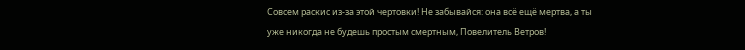Совсем раскис из-за этой чертовки! Не забывайся: она всё ещё мертва, а ты уже никогда не будешь простым смертным, Повелитель Ветров!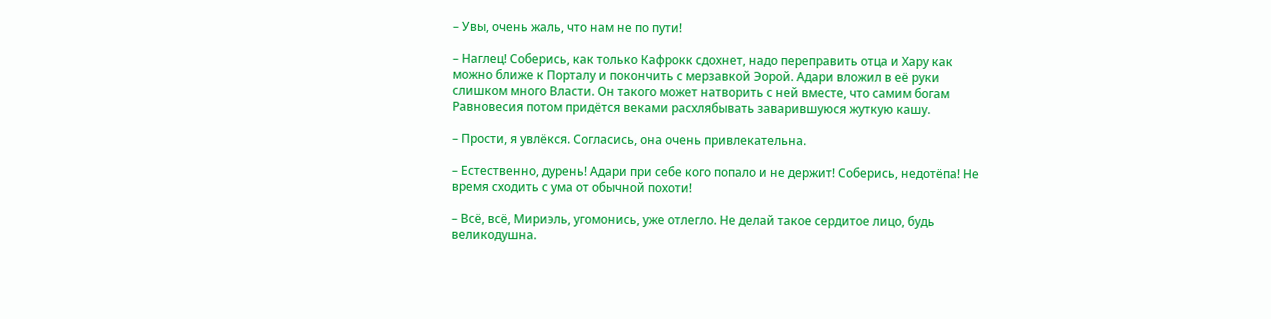– Увы, очень жаль, что нам не по пути!

– Наглец! Соберись, как только Кафрокк сдохнет, надо переправить отца и Хару как можно ближе к Порталу и покончить с мерзавкой Эорой. Адари вложил в её руки слишком много Власти. Он такого может натворить с ней вместе, что самим богам Равновесия потом придётся веками расхлябывать заварившуюся жуткую кашу.

– Прости, я увлёкся. Согласись, она очень привлекательна.

– Естественно, дурень! Адари при себе кого попало и не держит! Соберись, недотёпа! Не время сходить с ума от обычной похоти!

– Всё, всё, Мириэль, угомонись, уже отлегло. Не делай такое сердитое лицо, будь великодушна.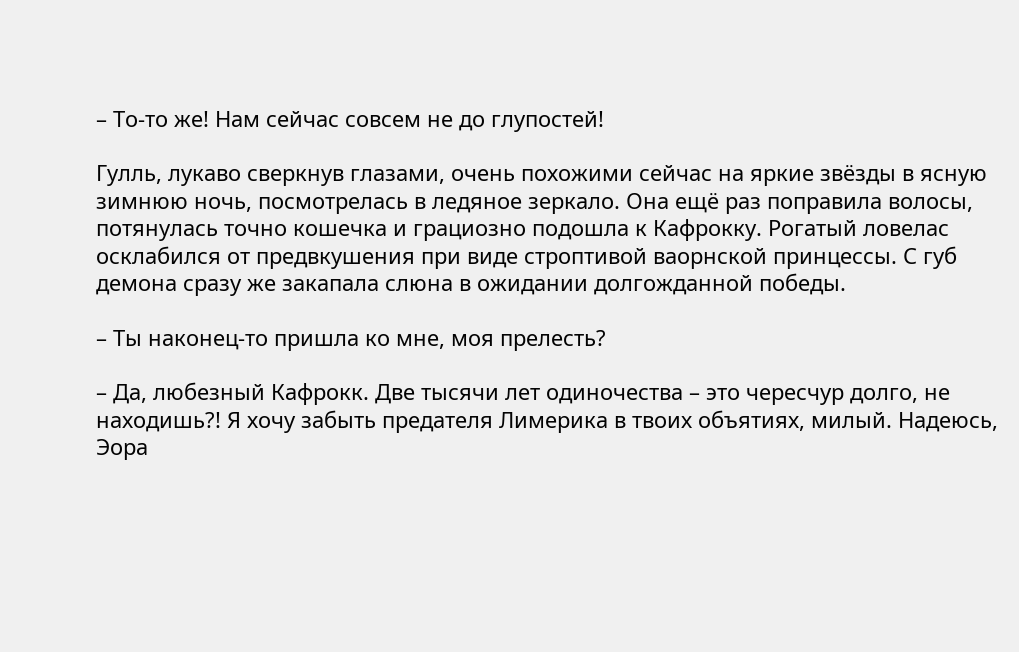– То-то же! Нам сейчас совсем не до глупостей!

Гулль, лукаво сверкнув глазами, очень похожими сейчас на яркие звёзды в ясную зимнюю ночь, посмотрелась в ледяное зеркало. Она ещё раз поправила волосы, потянулась точно кошечка и грациозно подошла к Кафрокку. Рогатый ловелас осклабился от предвкушения при виде строптивой ваорнской принцессы. С губ демона сразу же закапала слюна в ожидании долгожданной победы.

– Ты наконец-то пришла ко мне, моя прелесть?

– Да, любезный Кафрокк. Две тысячи лет одиночества – это чересчур долго, не находишь?! Я хочу забыть предателя Лимерика в твоих объятиях, милый. Надеюсь, Эора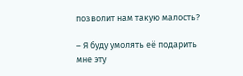позволит нам такую малость?

– Я буду умолять её подарить мне эту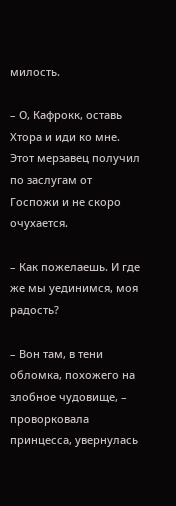милость.

– О, Кафрокк, оставь Хтора и иди ко мне. Этот мерзавец получил по заслугам от Госпожи и не скоро очухается.

– Как пожелаешь. И где же мы уединимся, моя радость?

– Вон там, в тени обломка, похожего на злобное чудовище, – проворковала принцесса, увернулась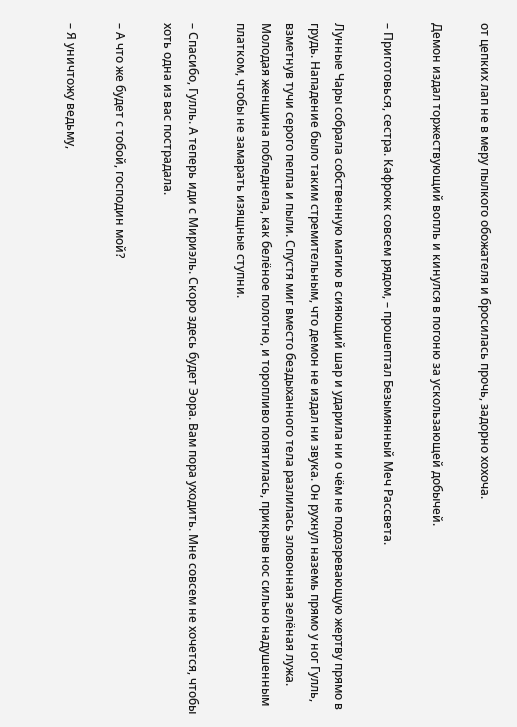от цепких лап не в меру пылкого обожателя и бросилась прочь, задорно хохоча.

Демон издал торжествующий вопль и кинулся в погоню за ускользающей добычей.

– Приготовься, сестра. Кафрокк совсем рядом, – прошептал Безымянный Меч Рассвета.

Лунные Чары собрала собственную магию в сияющий шар и ударила ни о чём не подозревающую жертву прямо в грудь. Нападение было таким стремительным, что демон не издал ни звука. Он рухнул наземь прямо у ног Гулль, взметнув тучи серого пепла и пыли. Спустя миг вместо бездыханного тела разлилась зловонная зелёная лужа. Молодая женщина побледнела, как белёное полотно, и торопливо попятилась, прикрыв нос сильно надушенным платком, чтобы не замарать изящные ступни.

– Спасибо, Гулль. А теперь иди с Мириэль. Скоро здесь будет Эора. Вам пора уходить. Мне совсем не хочется, чтобы хоть одна из вас пострадала.

– А что же будет с тобой, господин мой?

– Я уничтожу ведьму,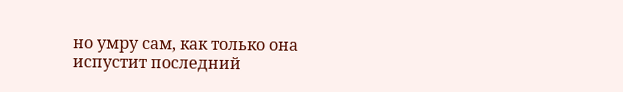но умру сам, как только она испустит последний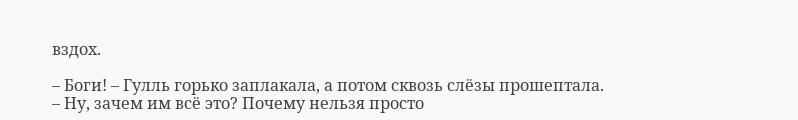вздох.

– Боги! – Гулль горько заплакала, а потом сквозь слёзы прошептала. – Ну, зачем им всё это? Почему нельзя просто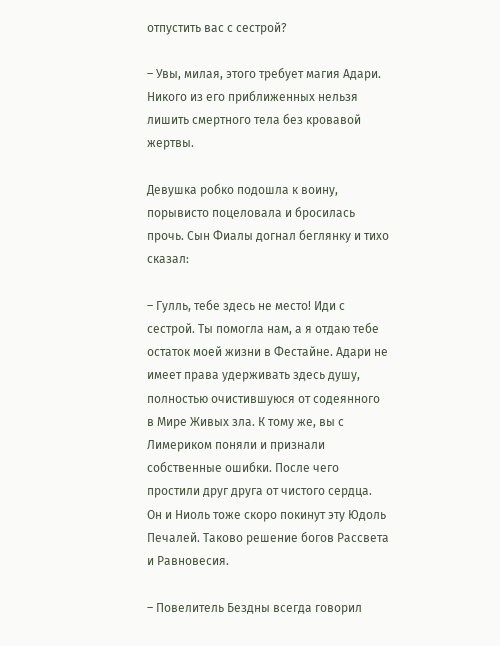отпустить вас с сестрой?

– Увы, милая, этого требует магия Адари. Никого из его приближенных нельзя лишить смертного тела без кровавой жертвы.

Девушка робко подошла к воину, порывисто поцеловала и бросилась прочь. Сын Фиалы догнал беглянку и тихо сказал:

– Гулль, тебе здесь не место! Иди с сестрой. Ты помогла нам, а я отдаю тебе остаток моей жизни в Фестайне. Адари не имеет права удерживать здесь душу, полностью очистившуюся от содеянного в Мире Живых зла. К тому же, вы с Лимериком поняли и признали собственные ошибки. После чего простили друг друга от чистого сердца. Он и Ниоль тоже скоро покинут эту Юдоль Печалей. Таково решение богов Рассвета и Равновесия.

– Повелитель Бездны всегда говорил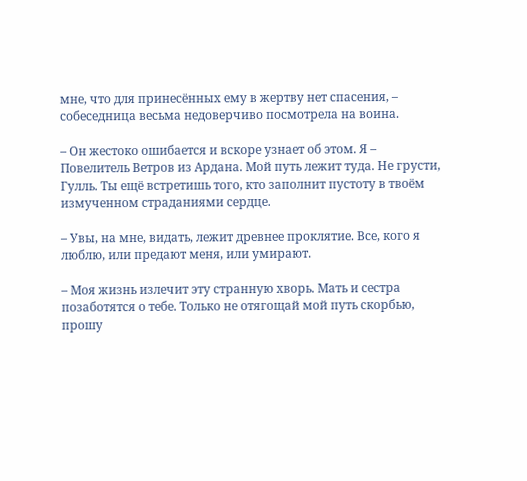мне, что для принесённых ему в жертву нет спасения, – собеседница весьма недоверчиво посмотрела на воина.

– Он жестоко ошибается и вскоре узнает об этом. Я – Повелитель Ветров из Ардана. Мой путь лежит туда. Не грусти, Гулль. Ты ещё встретишь того, кто заполнит пустоту в твоём измученном страданиями сердце.

– Увы, на мне, видать, лежит древнее проклятие. Все, кого я люблю, или предают меня, или умирают.

– Моя жизнь излечит эту странную хворь. Мать и сестра позаботятся о тебе. Только не отягощай мой путь скорбью, прошу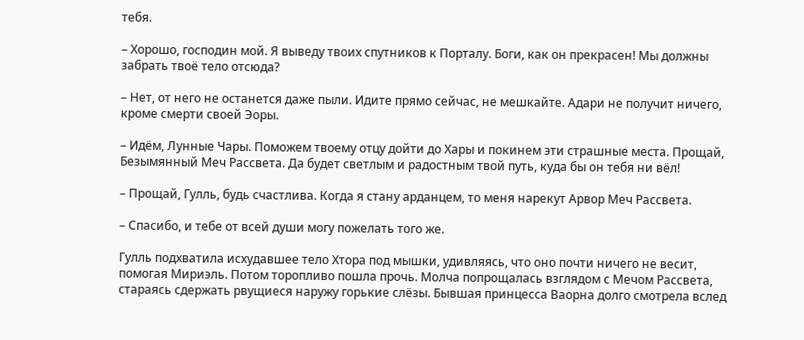тебя.

– Хорошо, господин мой. Я выведу твоих спутников к Порталу. Боги, как он прекрасен! Мы должны забрать твоё тело отсюда?

– Нет, от него не останется даже пыли. Идите прямо сейчас, не мешкайте. Адари не получит ничего, кроме смерти своей Эоры.

– Идём, Лунные Чары. Поможем твоему отцу дойти до Хары и покинем эти страшные места. Прощай, Безымянный Меч Рассвета. Да будет светлым и радостным твой путь, куда бы он тебя ни вёл!

– Прощай, Гулль, будь счастлива. Когда я стану арданцем, то меня нарекут Арвор Меч Рассвета.

– Спасибо, и тебе от всей души могу пожелать того же.

Гулль подхватила исхудавшее тело Хтора под мышки, удивляясь, что оно почти ничего не весит, помогая Мириэль. Потом торопливо пошла прочь. Молча попрощалась взглядом с Мечом Рассвета, стараясь сдержать рвущиеся наружу горькие слёзы. Бывшая принцесса Ваорна долго смотрела вслед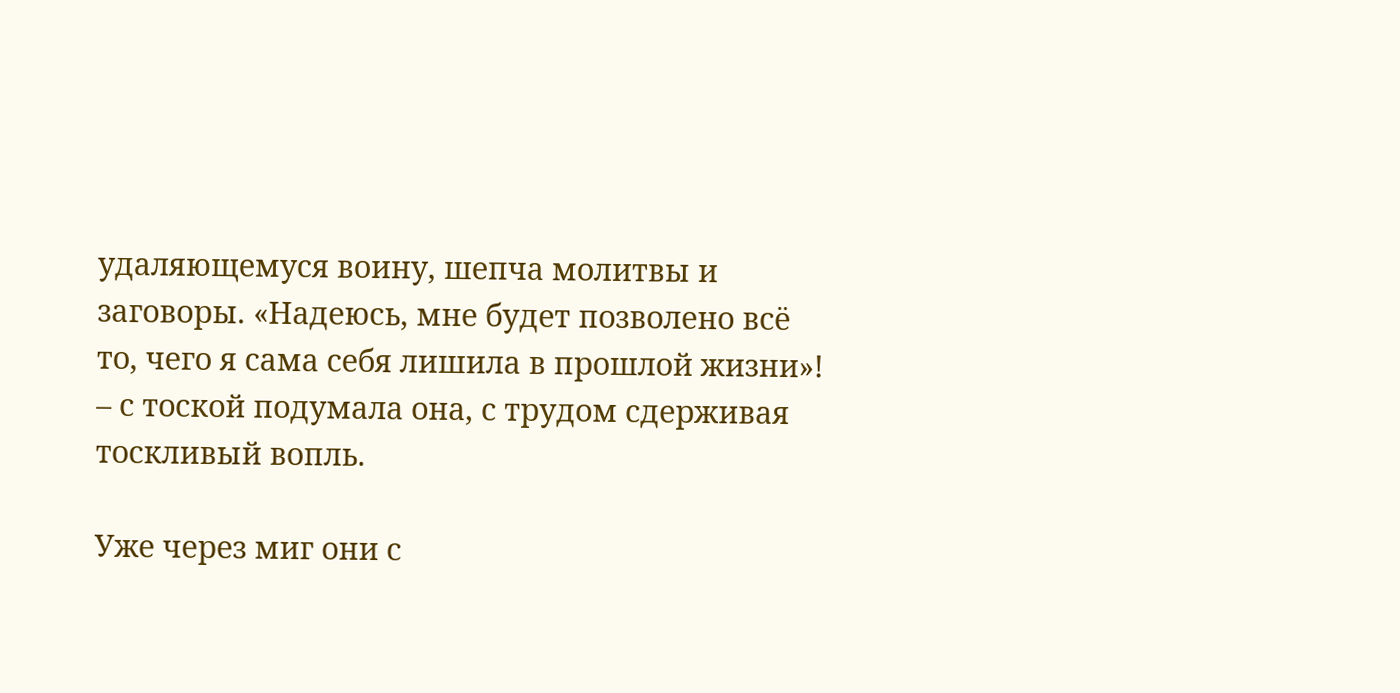удаляющемуся воину, шепча молитвы и заговоры. «Надеюсь, мне будет позволено всё то, чего я сама себя лишила в прошлой жизни»! – с тоской подумала она, с трудом сдерживая тоскливый вопль.

Уже через миг они с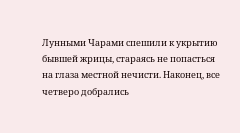Лунными Чарами спешили к укрытию бывшей жрицы, стараясь не попасться на глаза местной нечисти. Наконец, все четверо добрались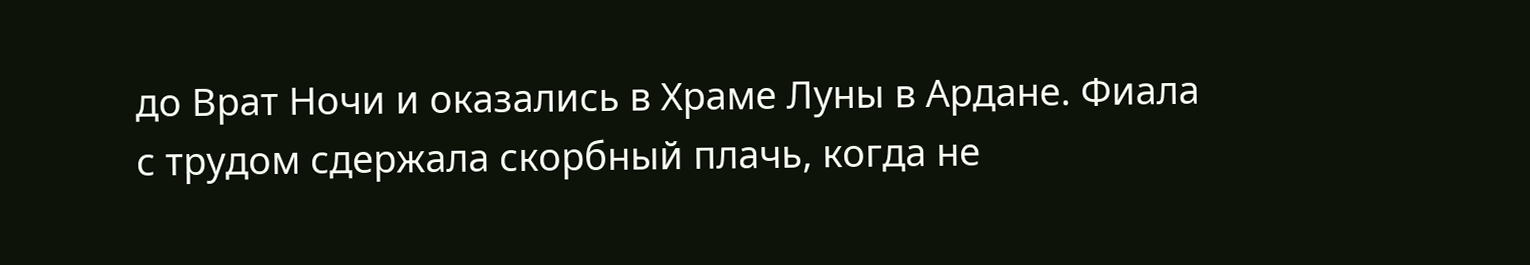до Врат Ночи и оказались в Храме Луны в Ардане. Фиала с трудом сдержала скорбный плачь, когда не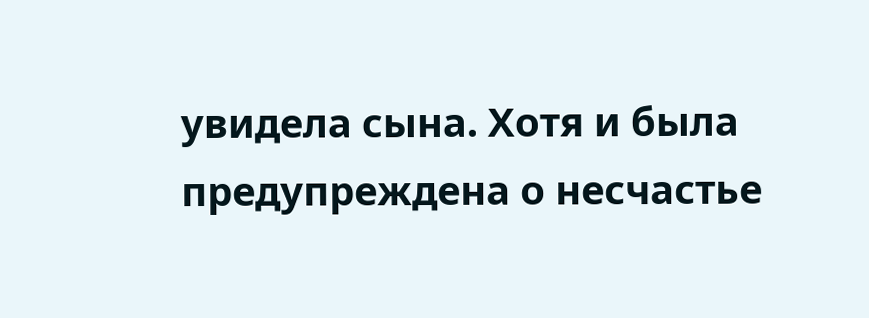увидела сына. Хотя и была предупреждена о несчастье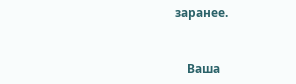заранее.


    Ваша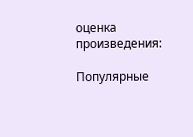оценка произведения:

Популярные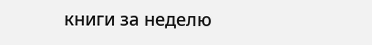книги за неделю